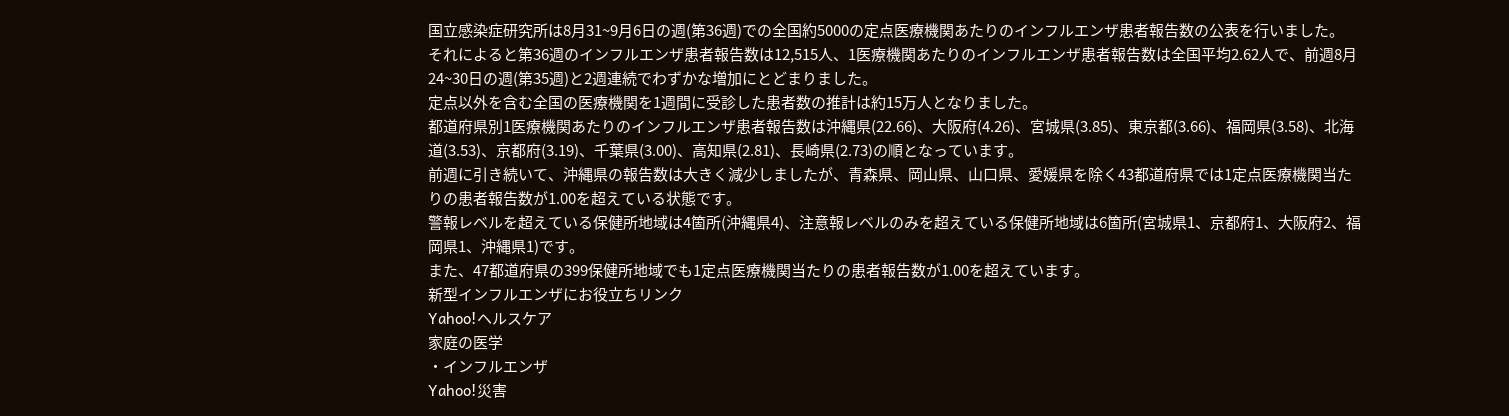国立感染症研究所は8月31~9月6日の週(第36週)での全国約5000の定点医療機関あたりのインフルエンザ患者報告数の公表を行いました。
それによると第36週のインフルエンザ患者報告数は12,515人、1医療機関あたりのインフルエンザ患者報告数は全国平均2.62人で、前週8月24~30日の週(第35週)と2週連続でわずかな増加にとどまりました。
定点以外を含む全国の医療機関を1週間に受診した患者数の推計は約15万人となりました。
都道府県別1医療機関あたりのインフルエンザ患者報告数は沖縄県(22.66)、大阪府(4.26)、宮城県(3.85)、東京都(3.66)、福岡県(3.58)、北海道(3.53)、京都府(3.19)、千葉県(3.00)、高知県(2.81)、長崎県(2.73)の順となっています。
前週に引き続いて、沖縄県の報告数は大きく減少しましたが、青森県、岡山県、山口県、愛媛県を除く43都道府県では1定点医療機関当たりの患者報告数が1.00を超えている状態です。
警報レベルを超えている保健所地域は4箇所(沖縄県4)、注意報レベルのみを超えている保健所地域は6箇所(宮城県1、京都府1、大阪府2、福岡県1、沖縄県1)です。
また、47都道府県の399保健所地域でも1定点医療機関当たりの患者報告数が1.00を超えています。
新型インフルエンザにお役立ちリンク
Yahoo!ヘルスケア
家庭の医学
・インフルエンザ
Yahoo!災害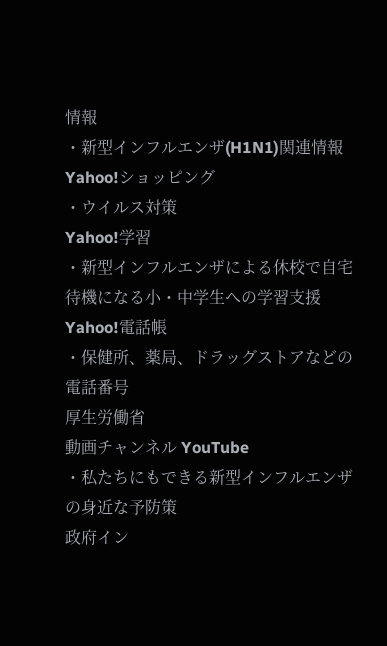情報
・新型インフルエンザ(H1N1)関連情報
Yahoo!ショッピング
・ウイルス対策
Yahoo!学習
・新型インフルエンザによる休校で自宅待機になる小・中学生への学習支援
Yahoo!電話帳
・保健所、薬局、ドラッグストアなどの電話番号
厚生労働省
動画チャンネル YouTube
・私たちにもできる新型インフルエンザの身近な予防策
政府イン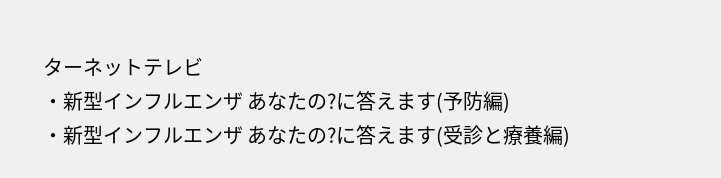ターネットテレビ
・新型インフルエンザ あなたの?に答えます(予防編)
・新型インフルエンザ あなたの?に答えます(受診と療養編)